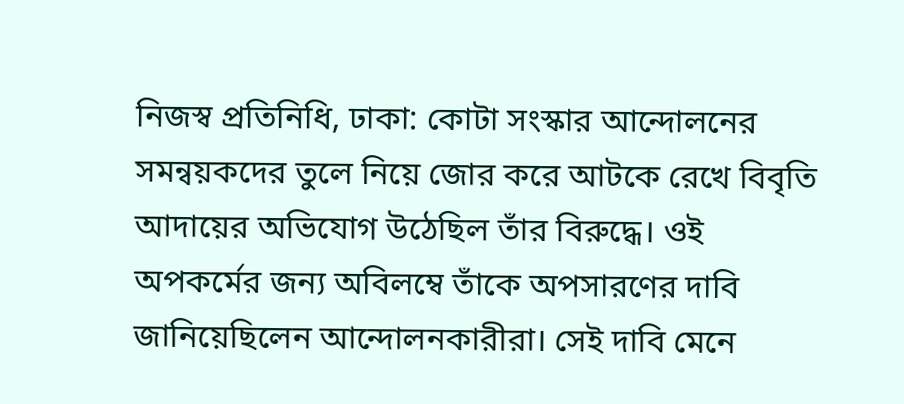নিজস্ব প্রতিনিধি, ঢাকা: কোটা সংস্কার আন্দোলনের সমন্বয়কদের তুলে নিয়ে জোর করে আটকে রেখে বিবৃতি আদায়ের অভিযোগ উঠেছিল তাঁর বিরুদ্ধে। ওই অপকর্মের জন্য অবিলম্বে তাঁকে অপসারণের দাবি জানিয়েছিলেন আন্দোলনকারীরা। সেই দাবি মেনে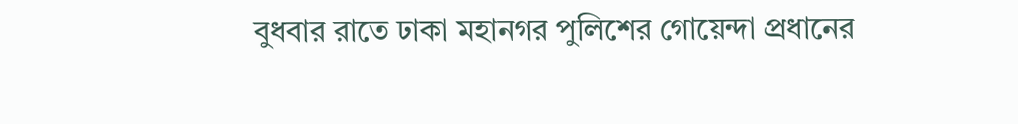বুধবার রাতে ঢাকা মহানগর পুলিশের গোয়েন্দা প্রধানের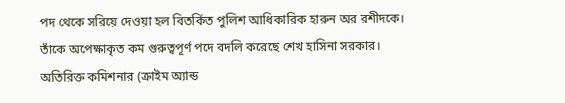পদ থেকে সরিয়ে দেওয়া হল বিতর্কিত পুলিশ আধিকারিক হারুন অর রশীদকে। তাঁকে অপেক্ষাকৃত কম গুরুত্বপূর্ণ পদে বদলি করেছে শেখ হাসিনা সরকার। অতিরিক্ত কমিশনার (ক্রাইম অ্যান্ড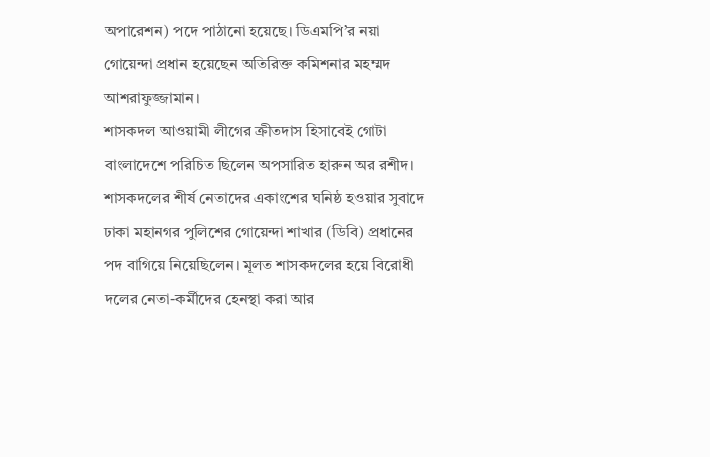অপারেশন) পদে পাঠানো হয়েছে। ডিএমপি’র নয়া গোয়েন্দা প্রধান হয়েছেন অতিরিক্ত কমিশনার মহম্মদ আশরাফুজ্জামান।
শাসকদল আওয়ামী লীগের ক্রীতদাস হিসাবেই গোটা বাংলাদেশে পরিচিত ছিলেন অপসারিত হারুন অর রশীদ। শাসকদলের শীর্ষ নেতাদের একাংশের ঘনিষ্ঠ হওয়ার সুবাদে ঢাকা মহানগর পুলিশের গোয়েন্দা শাখার (ডিবি) প্রধানের পদ বাগিয়ে নিয়েছিলেন। মূলত শাসকদলের হয়ে বিরোধী দলের নেতা-কর্মীদের হেনস্থা করা আর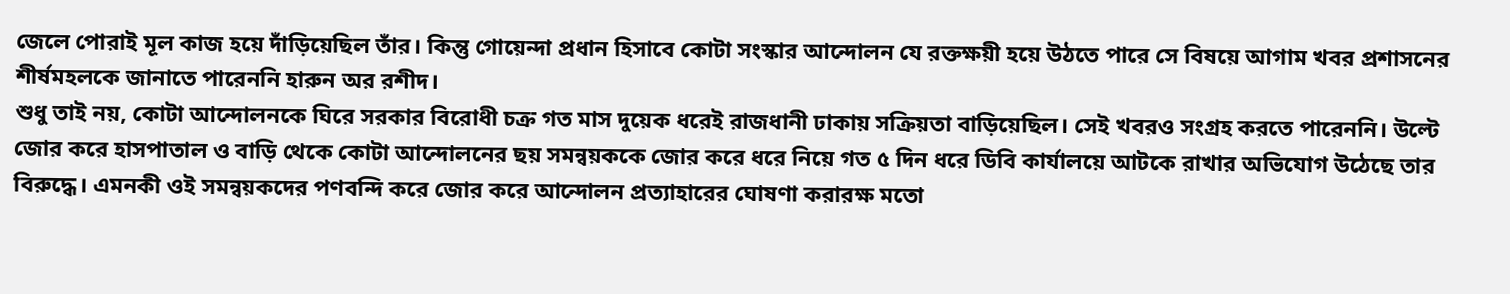জেলে পোরাই মূল কাজ হয়ে দাঁড়িয়েছিল তাঁর। কিন্তু গোয়েন্দা প্রধান হিসাবে কোটা সংস্কার আন্দোলন যে রক্তক্ষয়ী হয়ে উঠতে পারে সে বিষয়ে আগাম খবর প্রশাসনের শীর্ষমহলকে জানাতে পারেননি হারুন অর রশীদ।
শুধু তাই নয়, কোটা আন্দোলনকে ঘিরে সরকার বিরোধী চক্র গত মাস দুয়েক ধরেই রাজধানী ঢাকায় সক্রিয়তা বাড়িয়েছিল। সেই খবরও সংগ্রহ করতে পারেননি। উল্টে জোর করে হাসপাতাল ও বাড়ি থেকে কোটা আন্দোলনের ছয় সমন্বয়ককে জোর করে ধরে নিয়ে গত ৫ দিন ধরে ডিবি কার্যালয়ে আটকে রাখার অভিযোগ উঠেছে তার বিরুদ্ধে। এমনকী ওই সমন্বয়কদের পণবন্দি করে জোর করে আন্দোলন প্রত্যাহারের ঘোষণা করারক্ষ মতো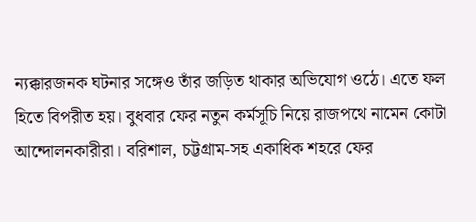ন্যক্কারজনক ঘটনার সঙ্গেও তাঁর জড়িত থাকার অভিযোগ ওঠে। এতে ফল হিতে বিপরীত হয়। বুধবার ফের নতুন কর্মসূচি নিয়ে রাজপথে নামেন কোটা আন্দোলনকারীরা। বরিশাল, চট্টগ্রাম-সহ একাধিক শহরে ফের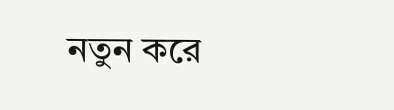নতুন করে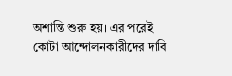অশান্তি শুরু হয়। এর পরেই কোটা আন্দোলনকারীদের দাবি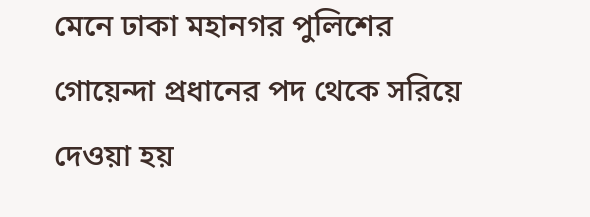মেনে ঢাকা মহানগর পুলিশের গোয়েন্দা প্রধানের পদ থেকে সরিয়ে দেওয়া হয়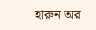হারুন অর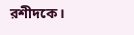রশীদকে।